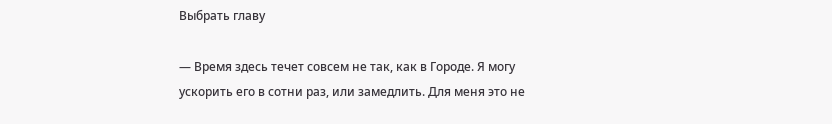Выбрать главу

— Время здесь течет совсем не так, как в Городе. Я могу ускорить его в сотни раз, или замедлить. Для меня это не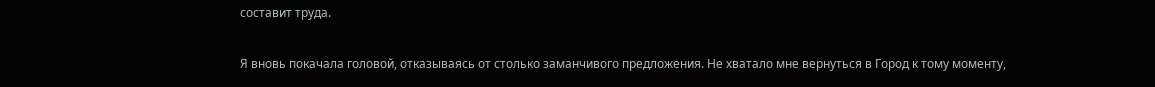составит труда.

Я вновь покачала головой, отказываясь от столько заманчивого предложения. Не хватало мне вернуться в Город к тому моменту,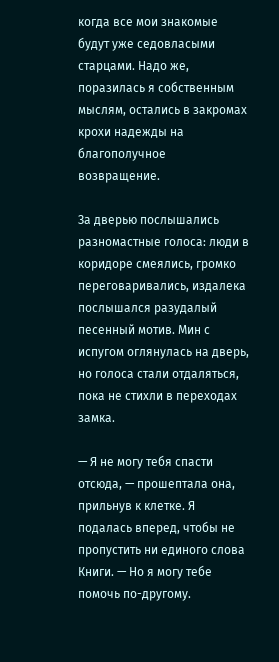когда все мои знакомые будут уже седовласыми старцами. Надо же, поразилась я собственным мыслям, остались в закромах крохи надежды на благополучное возвращение.

За дверью послышались разномастные голоса: люди в коридоре смеялись, громко переговаривались, издалека послышался разудалый песенный мотив. Мин с испугом оглянулась на дверь, но голоса стали отдаляться, пока не стихли в переходах замка.

— Я не могу тебя спасти отсюда, — прошептала она, прильнув к клетке. Я подалась вперед, чтобы не пропустить ни единого слова Книги. — Но я могу тебе помочь по-другому.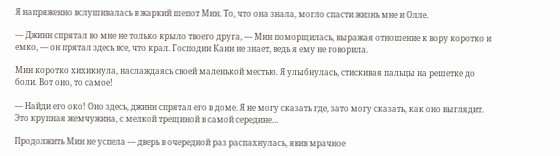Я напряженно вслушивалась в жаркий шепот Мин. То, что она знала, могло спасти жизнь мне и Олле.

— Джинн спрятал во мне не только крыло твоего друга, — Мин поморщилась, выражая отношение к вору коротко и емко, — он прятал здесь все, что крал. Господин Каин не знает, ведь я ему не говорила.

Мин коротко хихикнула, наслаждаясь своей маленькой местью. Я улыбнулась, стискивая пальцы на решетке до боли. Вот оно, то самое!

— Найди его око! Оно здесь, джинн спрятал его в доме. Я не могу сказать где, зато могу сказать, как оно выглядит. Это крупная жемчужина, с мелкой трещиной в самой середине…

Продолжить Мин не успела — дверь в очередной раз распахнулась, явив мрачное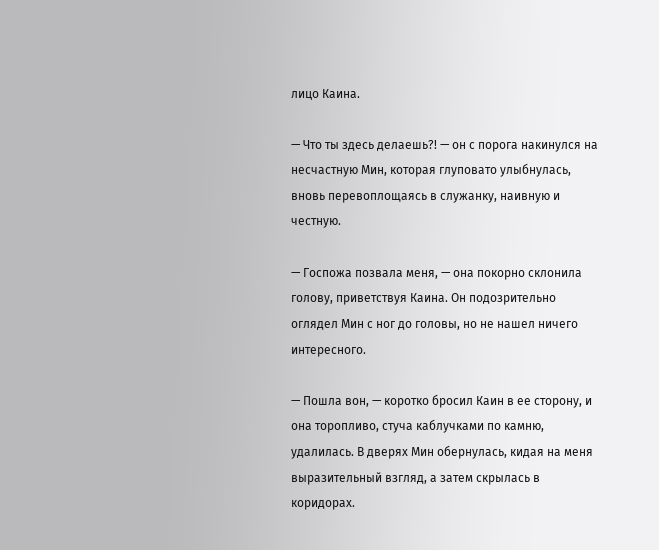лицо Каина.

— Что ты здесь делаешь?! — он с порога накинулся на несчастную Мин, которая глуповато улыбнулась, вновь перевоплощаясь в служанку, наивную и честную.

— Госпожа позвала меня, — она покорно склонила голову, приветствуя Каина. Он подозрительно оглядел Мин с ног до головы, но не нашел ничего интересного.

— Пошла вон, — коротко бросил Каин в ее сторону, и она торопливо, стуча каблучками по камню, удалилась. В дверях Мин обернулась, кидая на меня выразительный взгляд, а затем скрылась в коридорах.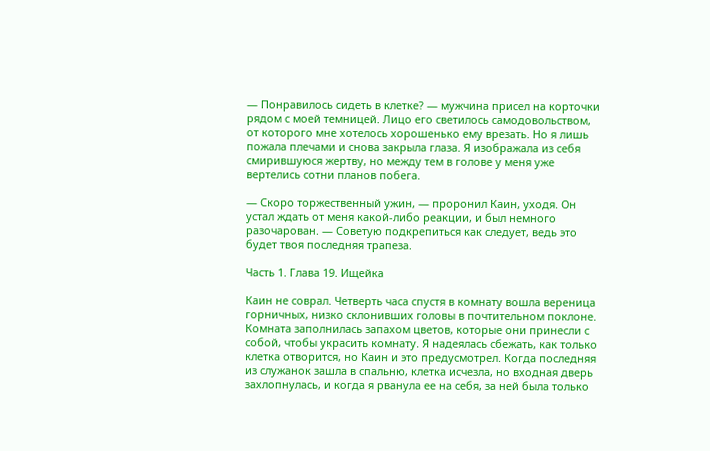— Понравилось сидеть в клетке? — мужчина присел на корточки рядом с моей темницей. Лицо его светилось самодовольством, от которого мне хотелось хорошенько ему врезать. Но я лишь пожала плечами и снова закрыла глаза. Я изображала из себя смирившуюся жертву, но между тем в голове у меня уже вертелись сотни планов побега.

— Скоро торжественный ужин, — проронил Каин, уходя. Он устал ждать от меня какой-либо реакции, и был немного разочарован. — Советую подкрепиться как следует, ведь это будет твоя последняя трапеза.

Часть 1. Глава 19. Ищейка

Каин не соврал. Четверть часа спустя в комнату вошла вереница горничных, низко склонивших головы в почтительном поклоне. Комната заполнилась запахом цветов, которые они принесли с собой, чтобы украсить комнату. Я надеялась сбежать, как только клетка отворится, но Каин и это предусмотрел. Когда последняя из служанок зашла в спальню, клетка исчезла, но входная дверь захлопнулась, и когда я рванула ее на себя, за ней была только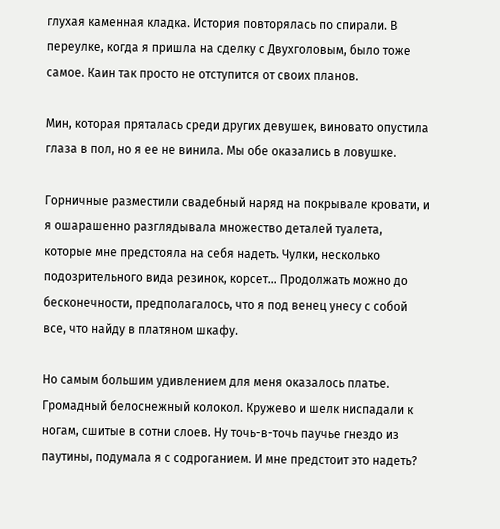глухая каменная кладка. История повторялась по спирали. В переулке, когда я пришла на сделку с Двухголовым, было тоже самое. Каин так просто не отступится от своих планов.

Мин, которая пряталась среди других девушек, виновато опустила глаза в пол, но я ее не винила. Мы обе оказались в ловушке.

Горничные разместили свадебный наряд на покрывале кровати, и я ошарашенно разглядывала множество деталей туалета, которые мне предстояла на себя надеть. Чулки, несколько подозрительного вида резинок, корсет… Продолжать можно до бесконечности, предполагалось, что я под венец унесу с собой все, что найду в платяном шкафу.

Но самым большим удивлением для меня оказалось платье. Громадный белоснежный колокол. Кружево и шелк ниспадали к ногам, сшитые в сотни слоев. Ну точь-в-точь паучье гнездо из паутины, подумала я с содроганием. И мне предстоит это надеть?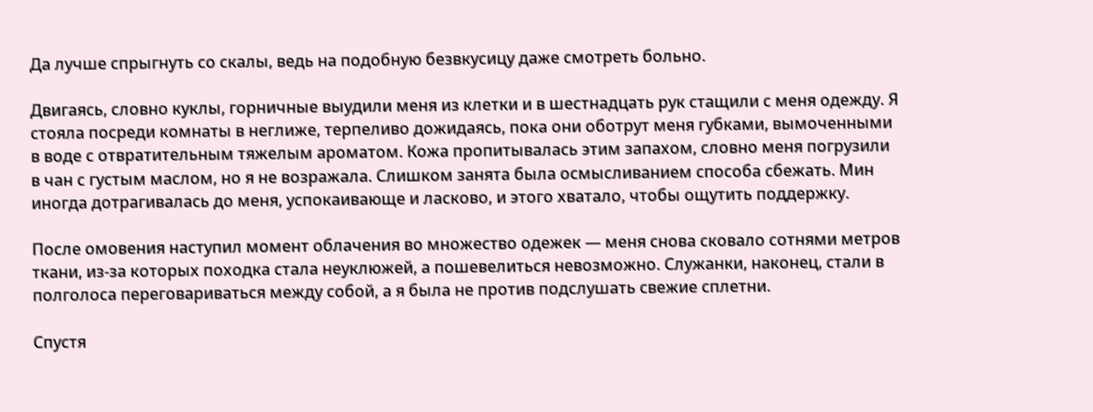Да лучше спрыгнуть со скалы, ведь на подобную безвкусицу даже смотреть больно.

Двигаясь, словно куклы, горничные выудили меня из клетки и в шестнадцать рук стащили с меня одежду. Я стояла посреди комнаты в неглиже, терпеливо дожидаясь, пока они оботрут меня губками, вымоченными в воде с отвратительным тяжелым ароматом. Кожа пропитывалась этим запахом, словно меня погрузили в чан с густым маслом, но я не возражала. Слишком занята была осмысливанием способа сбежать. Мин иногда дотрагивалась до меня, успокаивающе и ласково, и этого хватало, чтобы ощутить поддержку.

После омовения наступил момент облачения во множество одежек — меня снова сковало сотнями метров ткани, из-за которых походка стала неуклюжей, а пошевелиться невозможно. Служанки, наконец, стали в полголоса переговариваться между собой, а я была не против подслушать свежие сплетни.

Спустя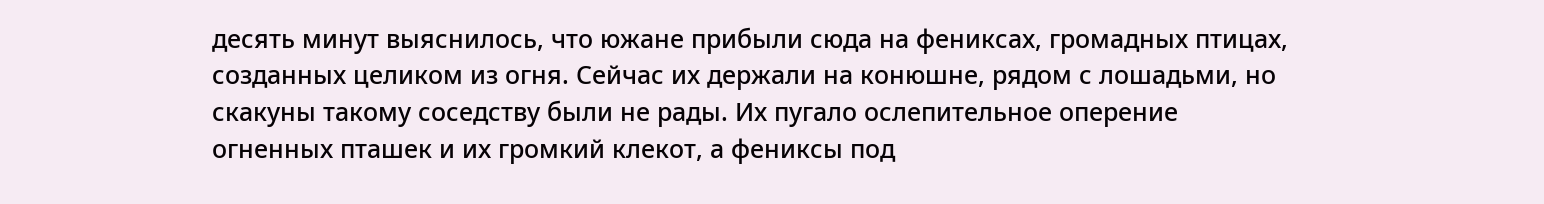десять минут выяснилось, что южане прибыли сюда на фениксах, громадных птицах, созданных целиком из огня. Сейчас их держали на конюшне, рядом с лошадьми, но скакуны такому соседству были не рады. Их пугало ослепительное оперение огненных пташек и их громкий клекот, а фениксы под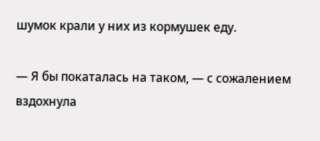шумок крали у них из кормушек еду.

— Я бы покаталась на таком, — с сожалением вздохнула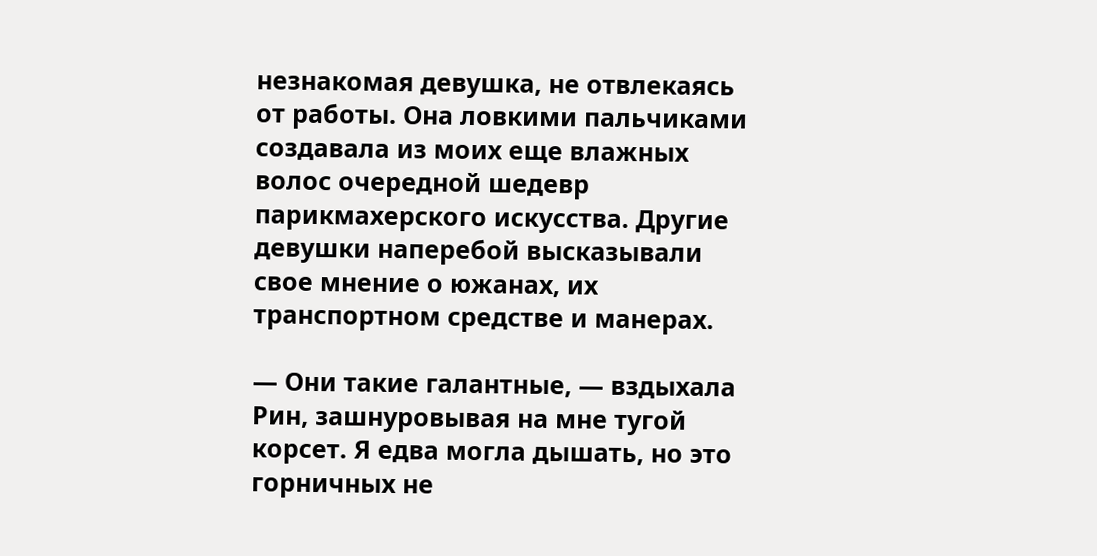незнакомая девушка, не отвлекаясь от работы. Она ловкими пальчиками создавала из моих еще влажных волос очередной шедевр парикмахерского искусства. Другие девушки наперебой высказывали свое мнение о южанах, их транспортном средстве и манерах.

— Они такие галантные, — вздыхала Рин, зашнуровывая на мне тугой корсет. Я едва могла дышать, но это горничных не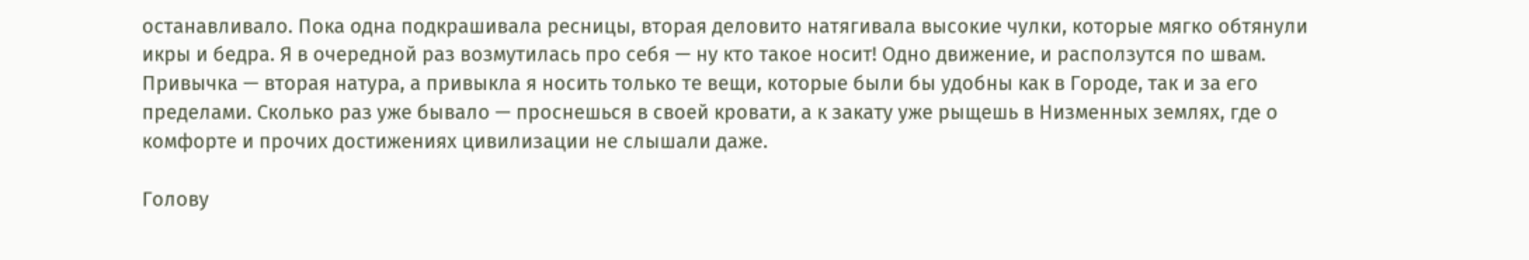останавливало. Пока одна подкрашивала ресницы, вторая деловито натягивала высокие чулки, которые мягко обтянули икры и бедра. Я в очередной раз возмутилась про себя — ну кто такое носит! Одно движение, и расползутся по швам. Привычка — вторая натура, а привыкла я носить только те вещи, которые были бы удобны как в Городе, так и за его пределами. Сколько раз уже бывало — проснешься в своей кровати, а к закату уже рыщешь в Низменных землях, где о комфорте и прочих достижениях цивилизации не слышали даже.

Голову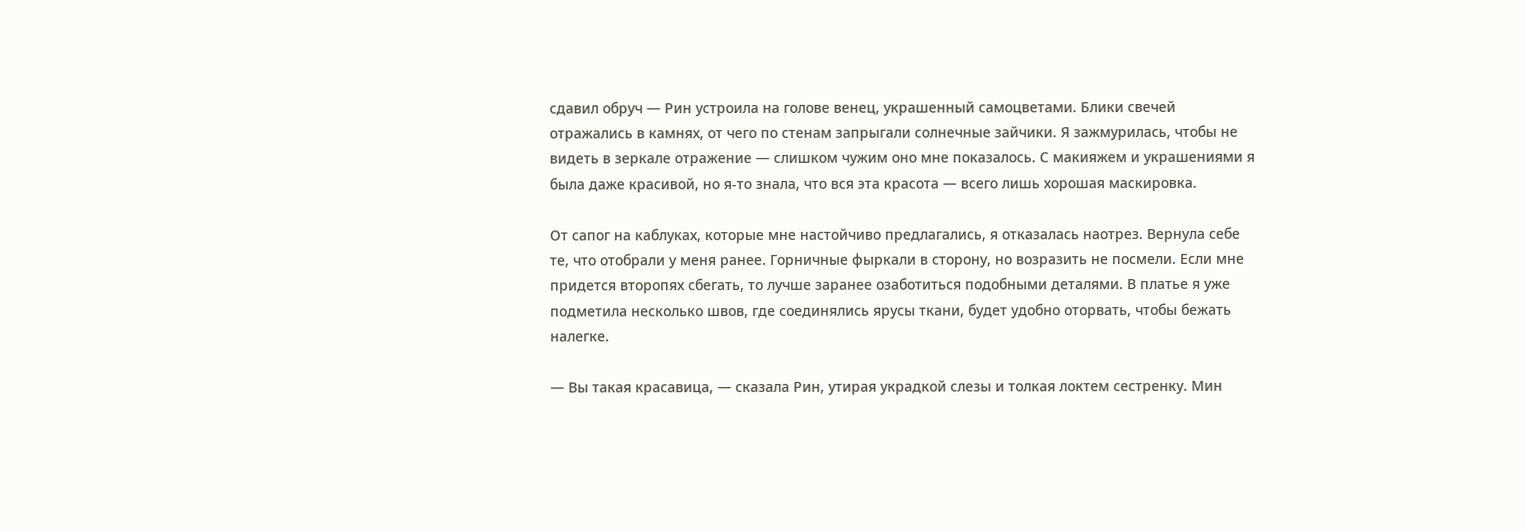сдавил обруч — Рин устроила на голове венец, украшенный самоцветами. Блики свечей отражались в камнях, от чего по стенам запрыгали солнечные зайчики. Я зажмурилась, чтобы не видеть в зеркале отражение — слишком чужим оно мне показалось. С макияжем и украшениями я была даже красивой, но я-то знала, что вся эта красота — всего лишь хорошая маскировка.

От сапог на каблуках, которые мне настойчиво предлагались, я отказалась наотрез. Вернула себе те, что отобрали у меня ранее. Горничные фыркали в сторону, но возразить не посмели. Если мне придется второпях сбегать, то лучше заранее озаботиться подобными деталями. В платье я уже подметила несколько швов, где соединялись ярусы ткани, будет удобно оторвать, чтобы бежать налегке.

— Вы такая красавица, — сказала Рин, утирая украдкой слезы и толкая локтем сестренку. Мин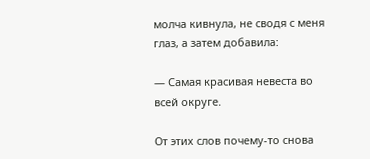молча кивнула, не сводя с меня глаз, а затем добавила:

— Самая красивая невеста во всей округе.

От этих слов почему-то снова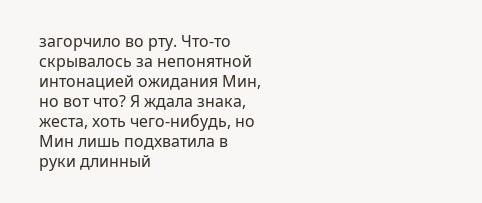загорчило во рту. Что-то скрывалось за непонятной интонацией ожидания Мин, но вот что? Я ждала знака, жеста, хоть чего-нибудь, но Мин лишь подхватила в руки длинный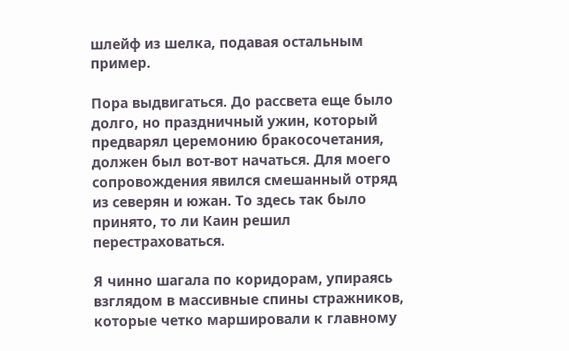шлейф из шелка, подавая остальным пример.

Пора выдвигаться. До рассвета еще было долго, но праздничный ужин, который предварял церемонию бракосочетания, должен был вот-вот начаться. Для моего сопровождения явился смешанный отряд из северян и южан. То здесь так было принято, то ли Каин решил перестраховаться.

Я чинно шагала по коридорам, упираясь взглядом в массивные спины стражников, которые четко маршировали к главному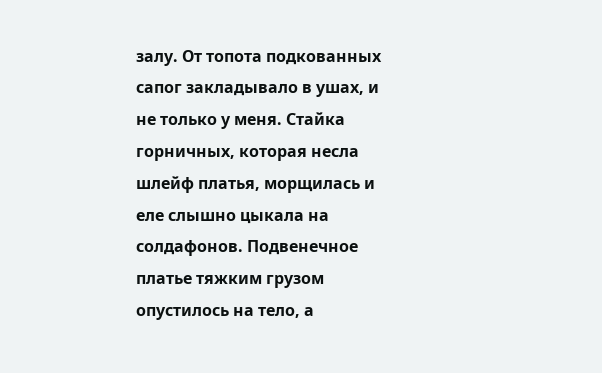залу. От топота подкованных сапог закладывало в ушах, и не только у меня. Стайка горничных, которая несла шлейф платья, морщилась и еле слышно цыкала на солдафонов. Подвенечное платье тяжким грузом опустилось на тело, а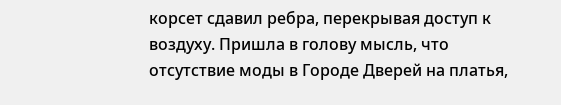корсет сдавил ребра, перекрывая доступ к воздуху. Пришла в голову мысль, что отсутствие моды в Городе Дверей на платья,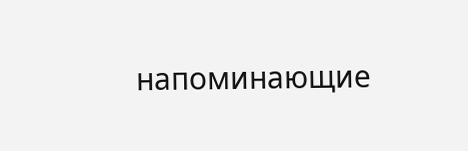напоминающие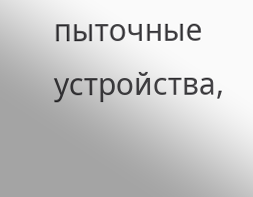пыточные устройства,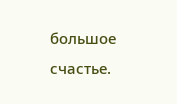большое счастье.